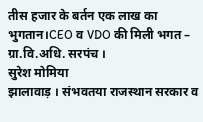तीस हजार के बर्तन एक लाख का भुगतान।CEO व VDO की मिली भगत – ग्रा.वि.अधि. सरपंच ।
सुरेश मोमिया
झालावाड़ । संभवतया राजस्थान सरकार व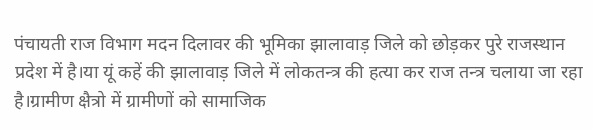पंचायती राज विभाग मदन दिलावर की भूमिका झालावाड़ जिले को छोड़कर पुरे राजस्थान प्रदेश में है।या यूं कहें की झालावाड़ जिले में लोकतन्त्र की हत्या कर राज तन्त्र चलाया जा रहा है।ग्रामीण क्षैत्रो में ग्रामीणों को सामाजिक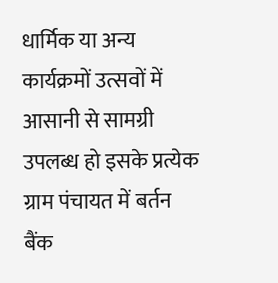धार्मिक या अन्य कार्यक्रमों उत्सवों में आसानी से सामग्री उपलब्ध हो इसके प्रत्येक ग्राम पंचायत में बर्तन बैंक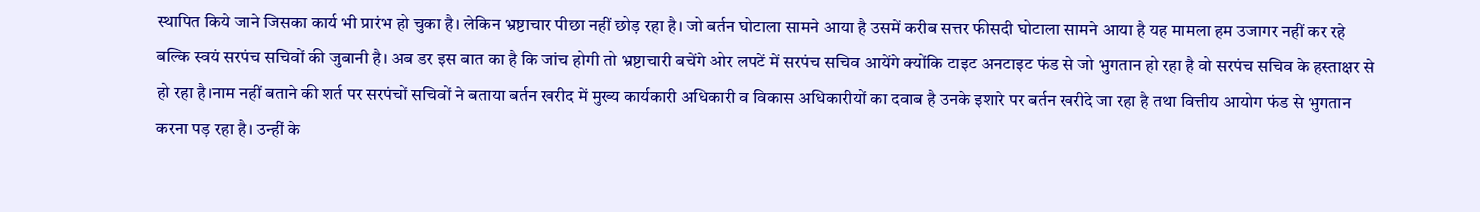स्थापित किये जाने जिसका कार्य भी प्रारंभ हो चुका है। लेकिन भ्रष्टाचार पीछा नहीं छोड़ रहा है। जो बर्तन घोटाला सामने आया है उसमें करीब सत्तर फीसदी घोटाला सामने आया है यह मामला हम उजागर नहीं कर रहे बल्कि स्वयं सरपंच सचिवों की जुबानी है। अब डर इस बात का है कि जांच होगी तो भ्रष्टाचारी बचेंगे ओर लपटें में सरपंच सचिव आयेंगे क्योंकि टाइट अनटाइट फंड से जो भुगतान हो रहा है वो सरपंच सचिव के हस्ताक्षर से हो रहा है।नाम नहीं बताने की शर्त पर सरपंचों सचिवों ने बताया बर्तन खरीद में मुख्य कार्यकारी अधिकारी व विकास अधिकारीयों का दवाब है उनके इशारे पर बर्तन खरीदे जा रहा है तथा वित्तीय आयोग फंड से भुगतान करना पड़ रहा है। उन्हीं के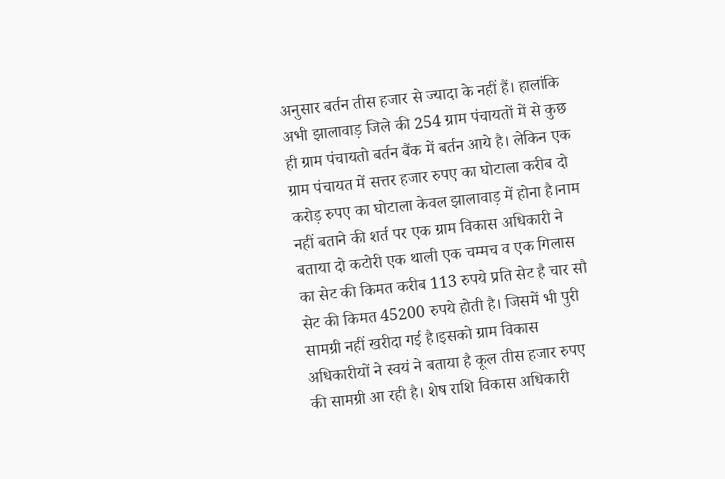अनुसार बर्तन तीस हजार से ज्यादा के नहीं हैं। हालांकि अभी झालावाड़ जिले की 254 ग्राम पंचायतों में से कुछ ही ग्राम पंचायतो बर्तन बैंक में बर्तन आये है। लेकिन एक ग्राम पंचायत में सत्तर हजार रुपए का घोटाला करीब दो करोड़ रुपए का घोटाला केवल झालावाड़ में होना है।नाम नहीं बताने की शर्त पर एक ग्राम विकास अधिकारी ने बताया दो कटोरी एक थाली एक चम्मच व एक गिलास का सेट की किमत करीब 113 रुपये प्रति सेट है चार सौ सेट की किमत 45200 रुपये होती है। जिसमें भी पुरी सामग्री नहीं खरीदा गई है।इसको ग्राम विकास अधिकारीयों ने स्वयं ने बताया है कूल तीस हजार रुपए की सामग्री आ रही है। शेष राशि विकास अधिकारी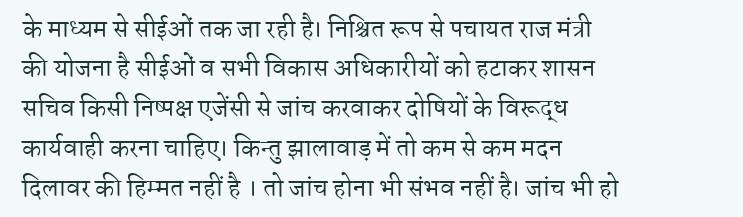के माध्यम से सीईओं तक जा रही है। निश्चित रूप से पचायत राज मंत्री की योजना है सीईओं व सभी विकास अधिकारीयों को हटाकर शासन सचिव किसी निष्पक्ष एजेंसी से जांच करवाकर दोषियों के विरूद्ध कार्यवाही करना चाहिए। किन्तु झालावाड़ में तो कम से कम मदन दिलावर की हिम्मत नहीं है । तो जांच होना भी संभव नहीं है। जांच भी हो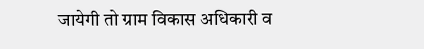जायेगी तो ग्राम विकास अधिकारी व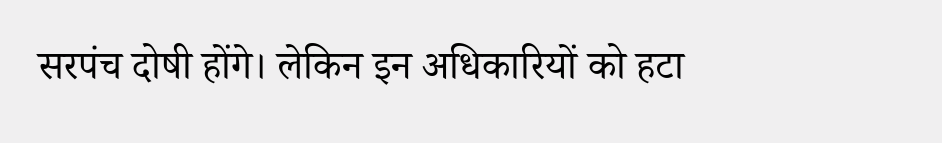सरपंच दोषी होंगे। लेकिन इन अधिकारियों को हटा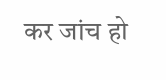कर जांच हो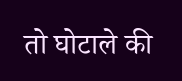तो घोटाले की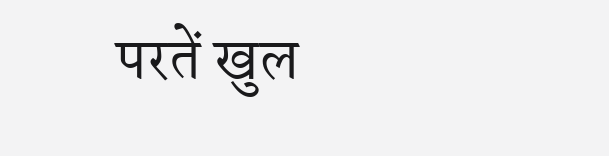परतें खुल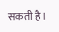सकती है।